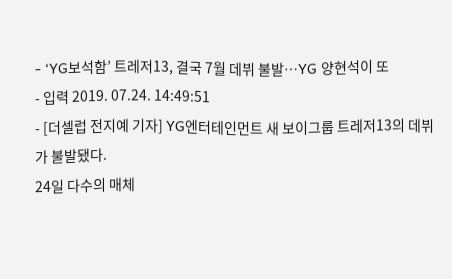- ‘YG보석함’ 트레저13, 결국 7월 데뷔 불발…YG 양현석이 또
- 입력 2019. 07.24. 14:49:51
- [더셀럽 전지예 기자] YG엔터테인먼트 새 보이그룹 트레저13의 데뷔가 불발됐다.
24일 다수의 매체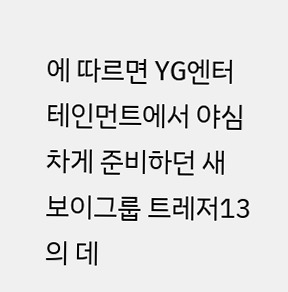에 따르면 YG엔터테인먼트에서 야심차게 준비하던 새 보이그룹 트레저13의 데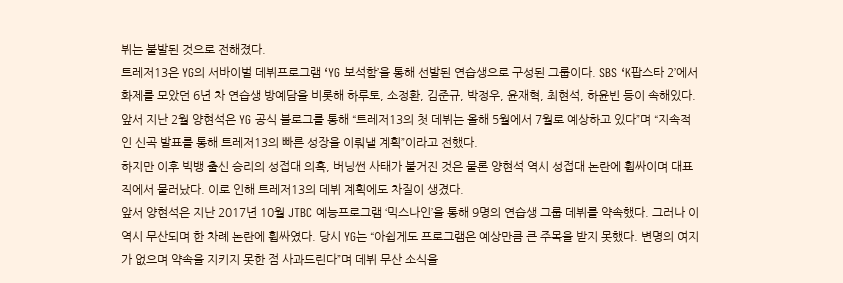뷔는 불발된 것으로 전해졌다.
트레저13은 YG의 서바이벌 데뷔프로그램 ‘YG 보석함’을 통해 선발된 연습생으로 구성된 그룹이다. SBS ‘K팝스타 2’에서 화제를 모았던 6년 차 연습생 방예담을 비롯해 하루토, 소정환, 김준규, 박정우, 윤재혁, 최현석, 하윤빈 등이 속해있다.
앞서 지난 2월 양현석은 YG 공식 블로그를 통해 “트레저13의 첫 데뷔는 올해 5월에서 7월로 예상하고 있다”며 “지속적인 신곡 발표를 통해 트레저13의 빠른 성장을 이뤄낼 계획”이라고 전했다.
하지만 이후 빅뱅 출신 승리의 성접대 의혹, 버닝썬 사태가 불거진 것은 물론 양현석 역시 성접대 논란에 휩싸이며 대표직에서 물러났다. 이로 인해 트레저13의 데뷔 계획에도 차질이 생겼다.
앞서 양현석은 지난 2017년 10월 JTBC 예능프로그램 ‘믹스나인’을 통해 9명의 연습생 그룹 데뷔를 약속했다. 그러나 이 역시 무산되며 한 차례 논란에 휩싸였다. 당시 YG는 “아쉽게도 프로그램은 예상만큼 큰 주목을 받지 못했다. 변명의 여지가 없으며 약속을 지키지 못한 점 사과드린다”며 데뷔 무산 소식을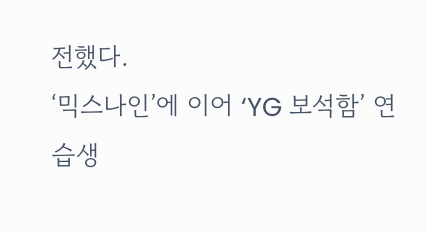전했다.
‘믹스나인’에 이어 ‘YG 보석함’ 연습생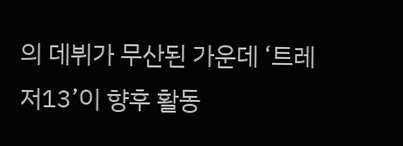의 데뷔가 무산된 가운데 ‘트레저13’이 향후 활동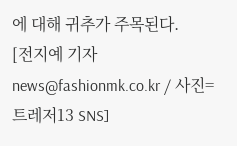에 대해 귀추가 주목된다.
[전지예 기자 news@fashionmk.co.kr / 사진= 트레저13 SNS]